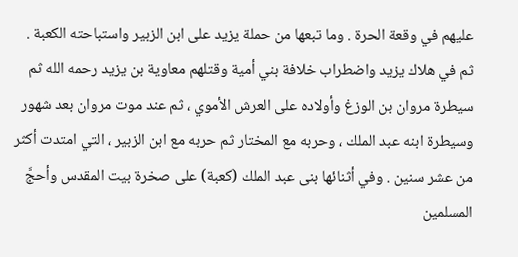عليهم في وقعة الحرة . وما تبعها من حملة يزيد على ابن الزبير واستباحته الكعبة . ثم في هلاك يزيد واضطراب خلافة بني أمية وقتلهم معاوية بن يزيد رحمه الله ثم سيطرة مروان بن الوزغ وأولاده على العرش الأموي ، ثم عند موت مروان بعد شهور وسيطرة ابنه عبد الملك ، وحربه مع المختار ثم حربه مع ابن الزبير ، التي امتدت أكثر من عشر سنين . وفي أثنائها بنى عبد الملك (كعبة) على صخرة بيت المقدس وأحجَّ المسلمين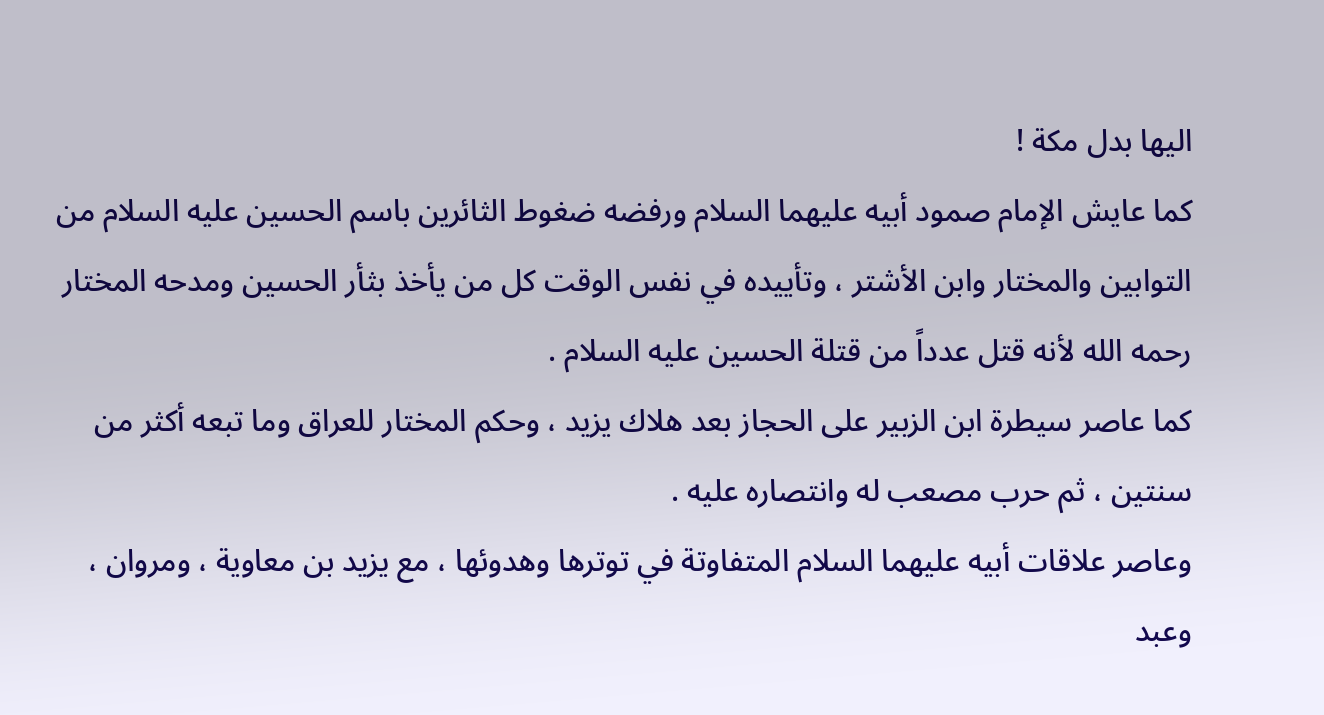اليها بدل مكة !
كما عايش الإمام صمود أبيه عليهما السلام ورفضه ضغوط الثائرين باسم الحسين عليه السلام من التوابين والمختار وابن الأشتر ، وتأييده في نفس الوقت كل من يأخذ بثأر الحسين ومدحه المختار رحمه الله لأنه قتل عدداً من قتلة الحسين عليه السلام .
كما عاصر سيطرة ابن الزبير على الحجاز بعد هلاك يزيد ، وحكم المختار للعراق وما تبعه أكثر من سنتين ، ثم حرب مصعب له وانتصاره عليه .
وعاصر علاقات أبيه عليهما السلام المتفاوتة في توترها وهدوئها ، مع يزيد بن معاوية ، ومروان ، وعبد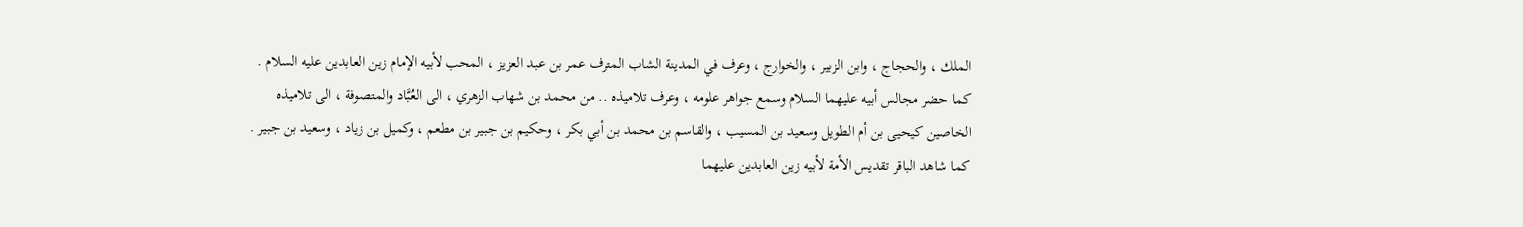الملك ، والحجاج ، وابن الزبير ، والخوارج ، وعرف في المدينة الشاب المترف عمر بن عبد العزيز ، المحب لأبيه الإمام زين العابدين عليه السلام .
كما حضر مجالس أبيه عليهما السلام وسمع جواهر علومه ، وعرف تلاميذه .. من محمد بن شهاب الزهري ، الى العُبَّاد والمتصوفة ، الى تلاميذه الخاصين كيحيى بن أم الطويل وسعيد بن المسيب ، والقاسم بن محمد بن أبي بكر ، وحكيم بن جبير بن مطعم ، وكميل بن زياد ، وسعيد بن جبير .
كما شاهد الباقر تقديس الأمة لأبيه زين العابدين عليهما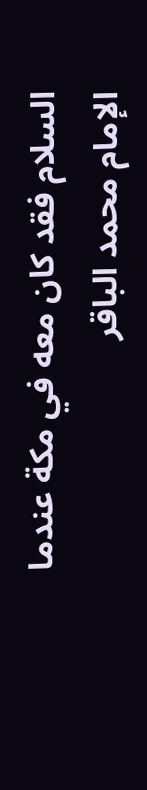السلام فقد كان معه في مكة عندما
الإمام محمد الباقر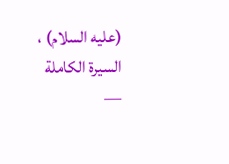(عليه السلام) ، السيرة الكاملة —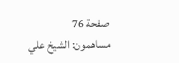صفحة 76
مساهمون: الشيخ علي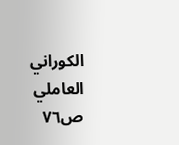الكوراني العاملي
ص٧٦